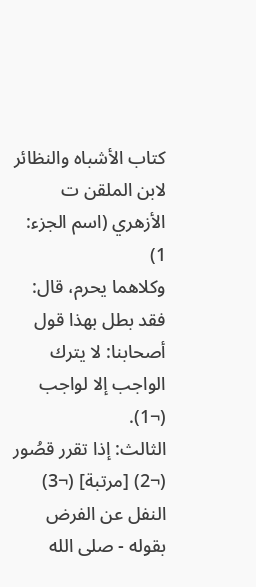كتاب الأشباه والنظائر لابن الملقن ت الأزهري (اسم الجزء: 1)
وكلاهما يحرم، قال: فقد بطل بهذا قول أصحابنا: لا يترك الواجب إلا لواجب (¬1).
الثالث: إذا تقرر قصُور (¬2) [مرتبة] (¬3) النفل عن الفرض بقوله - صلى الله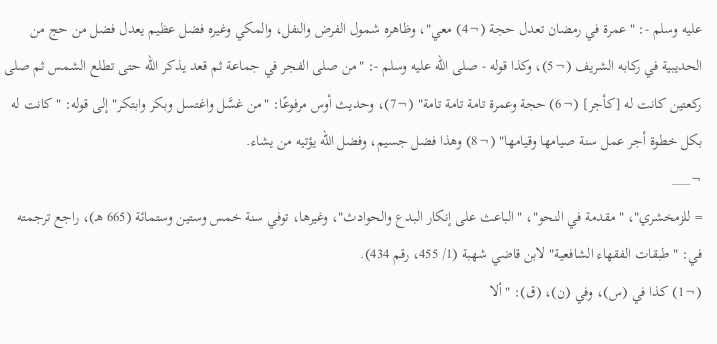عليه وسلم -: "عمرة في رمضان تعدل حجة (¬4) معي"، وظاهره شمول الفرض والنفل، والمكي وغيره فضل عظيم يعدل فضل من حج من الحديبية في ركابه الشريف (¬5)، وكذا قوله - صلى الله عليه وسلم -: "من صلى الفجر في جماعة ثم قعد يذكر الله حتى تطلع الشمس ثم صلى ركعتين كانت له [كأجر] (¬6) حجة وعمرة تامة تامة تامة" (¬7)، وحديث أوس مرفوعًا: "من غسَّل واغتسل وبكر وابتكر" إلى قوله: "كانت له بكل خطوة أجر عمل سنة صيامها وقيامها" (¬8) وهذا فضل جسيم، وفضل الله يؤتيه من يشاء.
¬___
= للزمخشري"، "مقدمة في النحو"، "الباعث على إنكار البدع والحوادث"، وغيرها، توفي سنة خمس وستين وستمائة (665 هـ)، راجع ترجمته في: "طبقات الفقهاء الشافعية" لابن قاضي شهبة (1/ 455، رقم 434).
(¬1) كذا في (س)، وفي (ن)، (ق): "ألا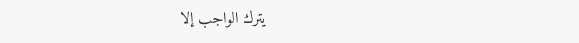يترك الواجب إلا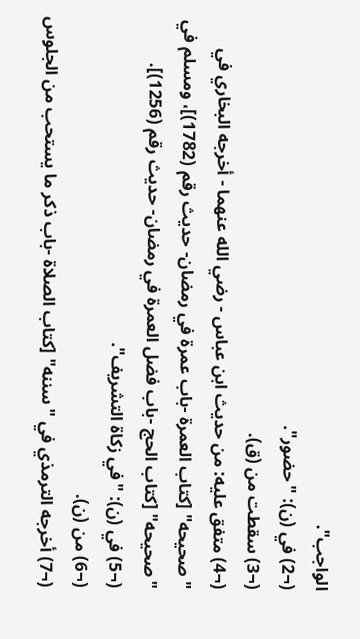الواجب".
(¬2) في (ن): "حضور".
(¬3) سقطت من (ق).
(¬4) متفق عليه: من حديث ابن عباس - رضي الله عنهما - أخرجه البخاري في "صحيحه" [كتاب العمرة -باب عمرة في رمضان- حديث رقم (1782)]، ومسلم في "صحيحه" [كتاب الحج -باب فضل العمرة في رمضان- حديث رقم (1256)].
(¬5) في (ن): "في زكاة التشريف".
(¬6) من (ن).
(¬7) أخرجه الترمذي في "سننه" [كتاب الصلاة -باب ذكر ما يستحب من الجلوس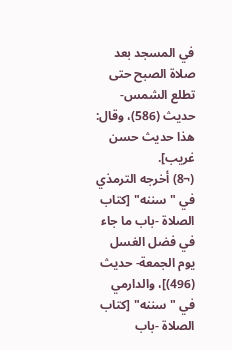في المسجد بعد صلاة الصبح حتى تطلع الشمس- حديث (586)، وقال: هذا حديث حسن غريب].
(¬8) أخرجه الترمذي في "سننه" [كتاب الصلاة -باب ما جاء في فضل الغسل يوم الجمعة- حديث (496)]، والدارمي في "سننه" [كتاب الصلاة -باب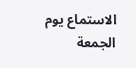الاستماع يوم الجمعة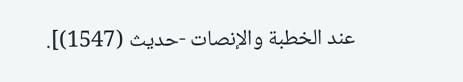عند الخطبة والإنصات -حديث (1547)].